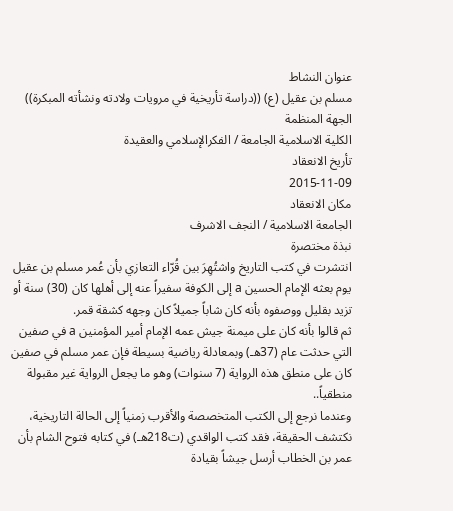عنوان النشاط
مسلم بن عقيل (ع) ((دراسة تأريخية في مرويات ولادته ونشأته المبكرة))
الجهة المنظمة
الكلية الاسلامية الجامعة / الفكرالإسلامي والعقيدة
تأريخ الانعقاد
2015-11-09
مكان الانعقاد
الجامعة الاسلامية / النجف الاشرف
نبذة مختصرة
انتشرت في كتب التاريخ واشتُهِرَ بين قُرّاء التعازي بأن عُمر مسلم بن عقيل يوم بعثه الإمام الحسين a إلى الكوفة سفيراً عنه إلى أهلها كان (30) سنة أو تزيد بقليل ووصفوه بأنه كان شاباً جميلاً كان وجهه كشقة قمر.
ثم قالوا بأنه كان على ميمنة جيش عمه الإمام أمير المؤمنين a في صفين التي حدثت عام (37هـ) وبمعادلة رياضية بسيطة فإن عمر مسلم في صفين كان على منطق هذه الرواية (7 سنوات) وهو ما يجعل الرواية غير مقبولة منطقياً..
وعندما نرجع إلى الكتب المتخصصة والأقرب زمنياً إلى الحالة التاريخية، نكتشف الحقيقة، فقد كتب الواقدي (ت218هـ) في كتابه فتوح الشام بأن عمر بن الخطاب أرسل جيشاً بقيادة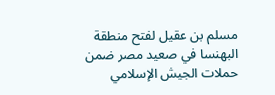مسلم بن عقيل لفتح منطقة البهنسا في صعيد مصر ضمن حملات الجيش الإسلامي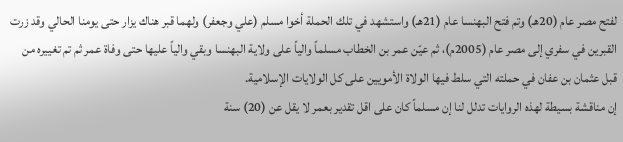لفتح مصر عام (20هـ) وتم فتح البهنسا عام (21هـ) واستشهد في تلك الحملة أخوا مسلم (علي وجعفر) ولهما قبر هناك يزار حتى يومنا الحالي وقد زرت القبرين في سفري إلى مصر عام (2005م)، ثم عيّن عمر بن الخطاب مسلماً والياً على ولاية البهنسا وبقي والياً عليها حتى وفاة عمر ثم تم تغييره من قبل عثمان بن عفان في حملته التي سلط فيها الولاة الأمويين على كل الولايات الإسلامية.
إن مناقشة بسيطة لهذه الروايات تدلل لنا إن مسلماً كان على اقل تقدير بعمر لا يقل عن (20) سنة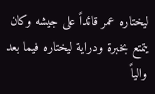ليختاره عمر قائداً على جيشه وكان يتمتع بخبرة ودراية ليختاره فيما بعد والياً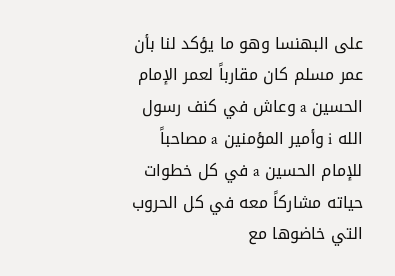على البهنسا وهو ما يؤكد لنا بأن عمر مسلم كان مقارباً لعمر الإمام الحسين a وعاش في كنف رسول الله i وأمير المؤمنين a مصاحباً للإمام الحسين a في كل خطوات حياته مشاركاً معه في كل الحروب التي خاضوها مع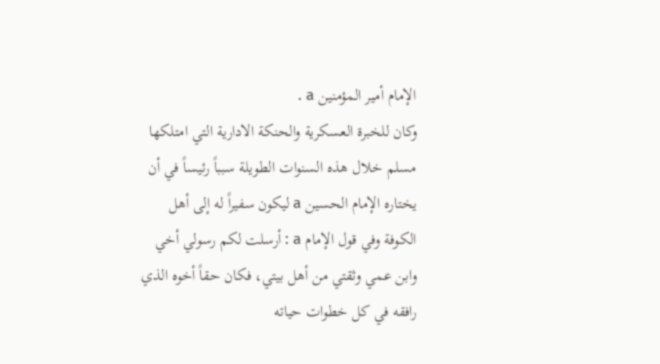الإمام أمير المؤمنين a .
وكان للخبرة العسكرية والحنكة الادارية التي امتلكها مسلم خلال هذه السنوات الطويلة سبباً رئيساً في أن يختاره الإمام الحسين a ليكون سفيراً له إلى أهل الكوفة وفي قول الإمام a : أرسلت لكم رسولي أخي وابن عمي وثقتي من أهل بيتي، فكان حقاً أخوه الذي رافقه في كل خطوات حياته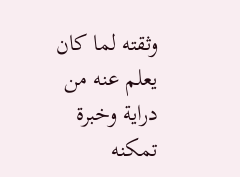وثقته لما كان يعلم عنه من دراية وخبرة تمكنه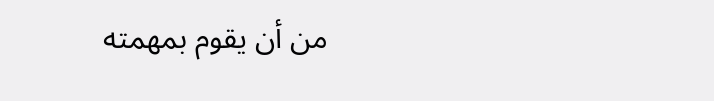من أن يقوم بمهمته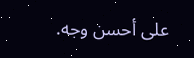على أحسن وجه.